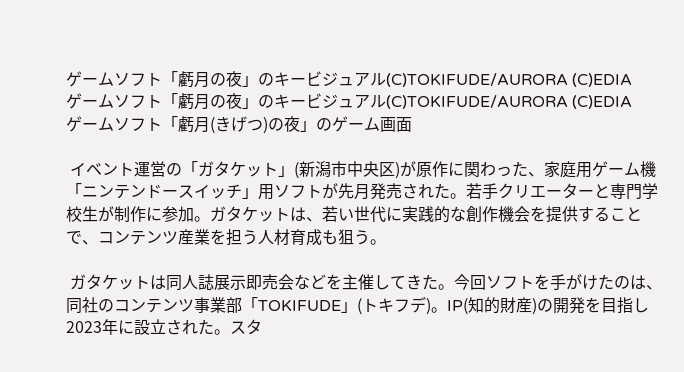ゲームソフト「虧月の夜」のキービジュアル(C)TOKIFUDE/AURORA (C)EDIA
ゲームソフト「虧月の夜」のキービジュアル(C)TOKIFUDE/AURORA (C)EDIA
ゲームソフト「虧月(きげつ)の夜」のゲーム画面

 イベント運営の「ガタケット」(新潟市中央区)が原作に関わった、家庭用ゲーム機「ニンテンドースイッチ」用ソフトが先月発売された。若手クリエーターと専門学校生が制作に参加。ガタケットは、若い世代に実践的な創作機会を提供することで、コンテンツ産業を担う人材育成も狙う。

 ガタケットは同人誌展示即売会などを主催してきた。今回ソフトを手がけたのは、同社のコンテンツ事業部「TOKIFUDE」(トキフデ)。IP(知的財産)の開発を目指し2023年に設立された。スタ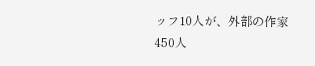ッフ10人が、外部の作家450人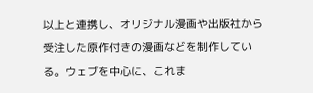以上と連携し、オリジナル漫画や出版社から受注した原作付きの漫画などを制作している。ウェブを中心に、これま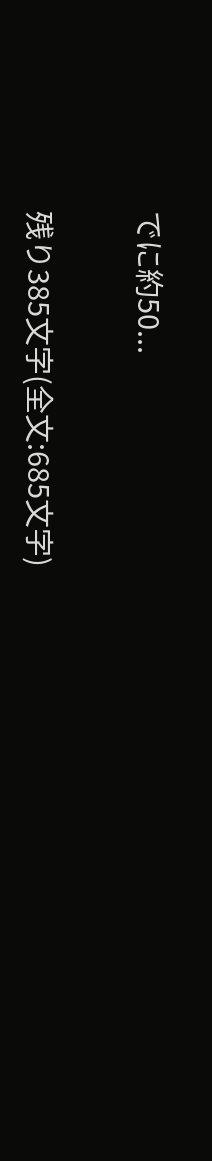でに約50...

残り385文字(全文:685文字)